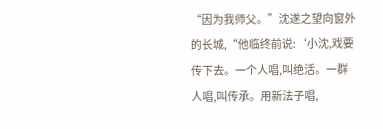“因为我师父。”沈遂之望向窗外的长城,“他临终前说:‘小沈,戏要传下去。一个人唱,叫绝活。一群人唱,叫传承。用新法子唱,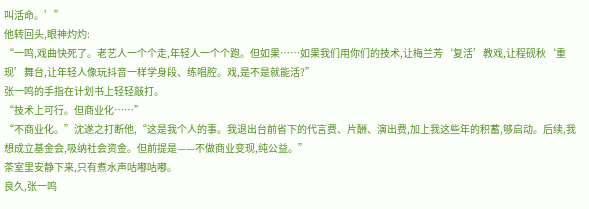叫活命。’”
他转回头,眼神灼灼:
“一鸣,戏曲快死了。老艺人一个个走,年轻人一个个跑。但如果……如果我们用你们的技术,让梅兰芳‘复活’教戏,让程砚秋‘重现’舞台,让年轻人像玩抖音一样学身段、练唱腔。戏,是不是就能活?”
张一鸣的手指在计划书上轻轻敲打。
“技术上可行。但商业化……”
“不商业化。”沈遂之打断他,“这是我个人的事。我退出台前省下的代言费、片酬、演出费,加上我这些年的积蓄,够启动。后续,我想成立基金会,吸纳社会资金。但前提是——不做商业变现,纯公益。”
茶室里安静下来,只有煮水声咕嘟咕嘟。
良久,张一鸣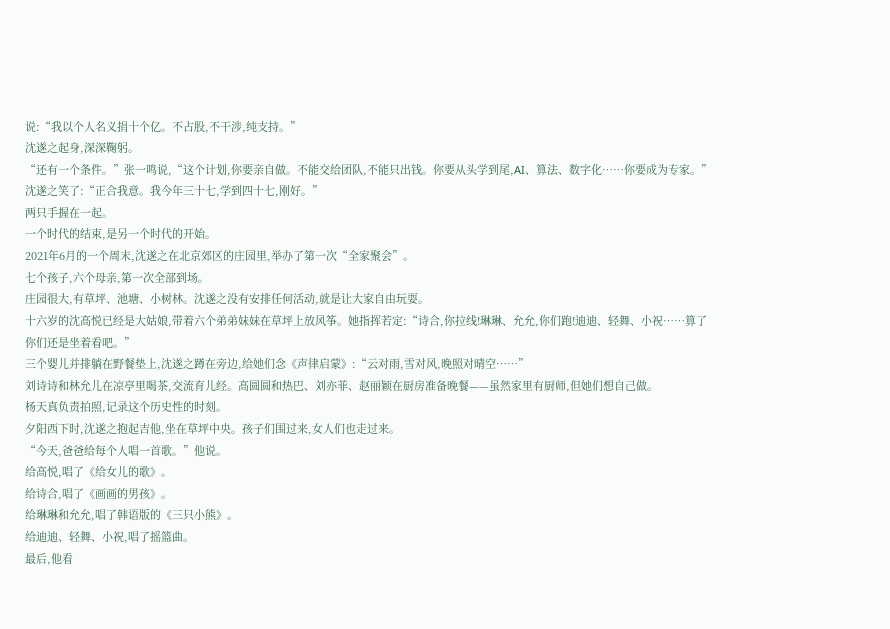说:“我以个人名义捐十个亿。不占股,不干涉,纯支持。”
沈遂之起身,深深鞠躬。
“还有一个条件。”张一鸣说,“这个计划,你要亲自做。不能交给团队,不能只出钱。你要从头学到尾,AI、算法、数字化……你要成为专家。”
沈遂之笑了:“正合我意。我今年三十七,学到四十七,刚好。”
两只手握在一起。
一个时代的结束,是另一个时代的开始。
2021年6月的一个周末,沈遂之在北京郊区的庄园里,举办了第一次“全家聚会”。
七个孩子,六个母亲,第一次全部到场。
庄园很大,有草坪、池塘、小树林。沈遂之没有安排任何活动,就是让大家自由玩耍。
十六岁的沈高悦已经是大姑娘,带着六个弟弟妹妹在草坪上放风筝。她指挥若定:“诗合,你拉线!琳琳、允允,你们跑!迪迪、轻舞、小祝……算了你们还是坐着看吧。”
三个婴儿并排躺在野餐垫上,沈遂之蹲在旁边,给她们念《声律启蒙》:“云对雨,雪对风,晚照对晴空……”
刘诗诗和林允儿在凉亭里喝茶,交流育儿经。高圆圆和热巴、刘亦菲、赵丽颖在厨房准备晚餐——虽然家里有厨师,但她们想自己做。
杨天真负责拍照,记录这个历史性的时刻。
夕阳西下时,沈遂之抱起吉他,坐在草坪中央。孩子们围过来,女人们也走过来。
“今天,爸爸给每个人唱一首歌。”他说。
给高悦,唱了《给女儿的歌》。
给诗合,唱了《画画的男孩》。
给琳琳和允允,唱了韩语版的《三只小熊》。
给迪迪、轻舞、小祝,唱了摇篮曲。
最后,他看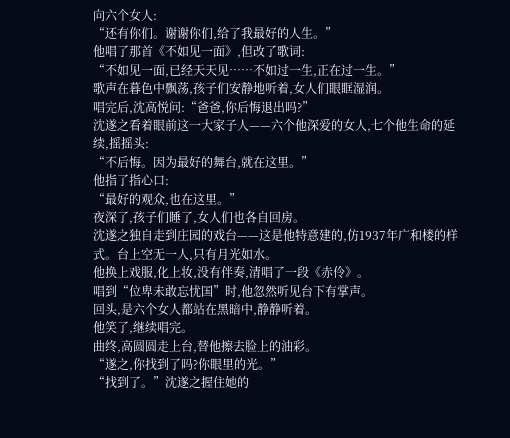向六个女人:
“还有你们。谢谢你们,给了我最好的人生。”
他唱了那首《不如见一面》,但改了歌词:
“不如见一面,已经天天见……不如过一生,正在过一生。”
歌声在暮色中飘荡,孩子们安静地听着,女人们眼眶湿润。
唱完后,沈高悦问:“爸爸,你后悔退出吗?”
沈遂之看着眼前这一大家子人——六个他深爱的女人,七个他生命的延续,摇摇头:
“不后悔。因为最好的舞台,就在这里。”
他指了指心口:
“最好的观众,也在这里。”
夜深了,孩子们睡了,女人们也各自回房。
沈遂之独自走到庄园的戏台——这是他特意建的,仿1937年广和楼的样式。台上空无一人,只有月光如水。
他换上戏服,化上妆,没有伴奏,清唱了一段《赤伶》。
唱到“位卑未敢忘忧国”时,他忽然听见台下有掌声。
回头,是六个女人都站在黑暗中,静静听着。
他笑了,继续唱完。
曲终,高圆圆走上台,替他擦去脸上的油彩。
“遂之,你找到了吗?你眼里的光。”
“找到了。”沈遂之握住她的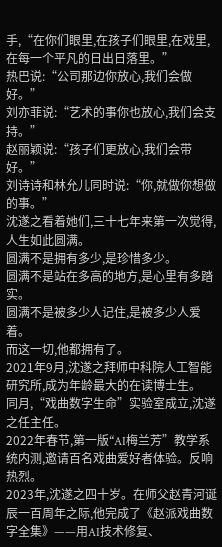手,“在你们眼里,在孩子们眼里,在戏里,在每一个平凡的日出日落里。”
热巴说:“公司那边你放心,我们会做好。”
刘亦菲说:“艺术的事你也放心,我们会支持。”
赵丽颖说:“孩子们更放心,我们会带好。”
刘诗诗和林允儿同时说:“你,就做你想做的事。”
沈遂之看着她们,三十七年来第一次觉得,人生如此圆满。
圆满不是拥有多少,是珍惜多少。
圆满不是站在多高的地方,是心里有多踏实。
圆满不是被多少人记住,是被多少人爱着。
而这一切,他都拥有了。
2021年9月,沈遂之拜师中科院人工智能研究所,成为年龄最大的在读博士生。
同月,“戏曲数字生命”实验室成立,沈遂之任主任。
2022年春节,第一版“AI梅兰芳”教学系统内测,邀请百名戏曲爱好者体验。反响热烈。
2023年,沈遂之四十岁。在师父赵青河诞辰一百周年之际,他完成了《赵派戏曲数字全集》——用AI技术修复、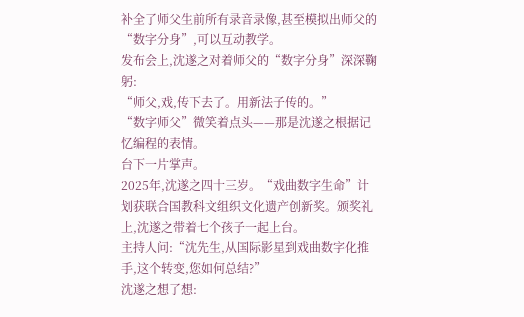补全了师父生前所有录音录像,甚至模拟出师父的“数字分身”,可以互动教学。
发布会上,沈遂之对着师父的“数字分身”深深鞠躬:
“师父,戏,传下去了。用新法子传的。”
“数字师父”微笑着点头——那是沈遂之根据记忆编程的表情。
台下一片掌声。
2025年,沈遂之四十三岁。“戏曲数字生命”计划获联合国教科文组织文化遗产创新奖。颁奖礼上,沈遂之带着七个孩子一起上台。
主持人问:“沈先生,从国际影星到戏曲数字化推手,这个转变,您如何总结?”
沈遂之想了想: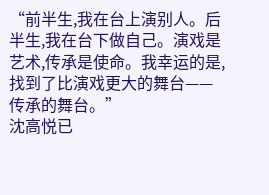“前半生,我在台上演别人。后半生,我在台下做自己。演戏是艺术,传承是使命。我幸运的是,找到了比演戏更大的舞台——传承的舞台。”
沈高悦已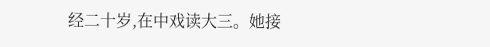经二十岁,在中戏读大三。她接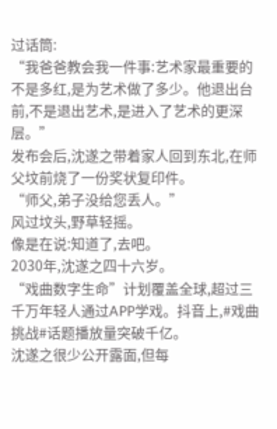过话筒:
“我爸爸教会我一件事:艺术家最重要的不是多红,是为艺术做了多少。他退出台前,不是退出艺术,是进入了艺术的更深层。”
发布会后,沈遂之带着家人回到东北,在师父坟前烧了一份奖状复印件。
“师父,弟子没给您丢人。”
风过坟头,野草轻摇。
像是在说:知道了,去吧。
2030年,沈遂之四十六岁。
“戏曲数字生命”计划覆盖全球,超过三千万年轻人通过APP学戏。抖音上,#戏曲挑战#话题播放量突破千亿。
沈遂之很少公开露面,但每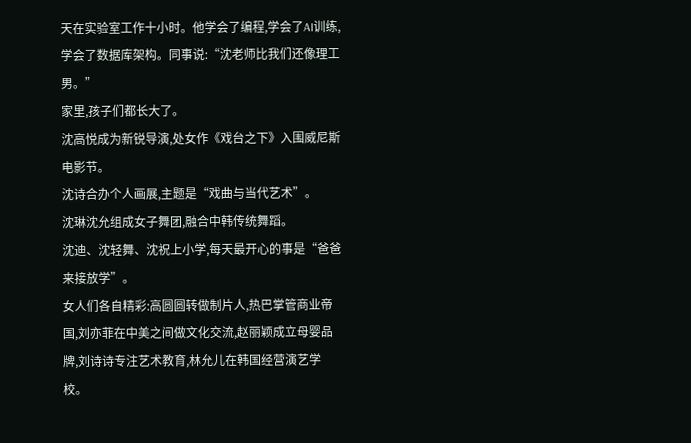天在实验室工作十小时。他学会了编程,学会了AI训练,学会了数据库架构。同事说:“沈老师比我们还像理工男。”
家里,孩子们都长大了。
沈高悦成为新锐导演,处女作《戏台之下》入围威尼斯电影节。
沈诗合办个人画展,主题是“戏曲与当代艺术”。
沈琳沈允组成女子舞团,融合中韩传统舞蹈。
沈迪、沈轻舞、沈祝上小学,每天最开心的事是“爸爸来接放学”。
女人们各自精彩:高圆圆转做制片人,热巴掌管商业帝国,刘亦菲在中美之间做文化交流,赵丽颖成立母婴品牌,刘诗诗专注艺术教育,林允儿在韩国经营演艺学校。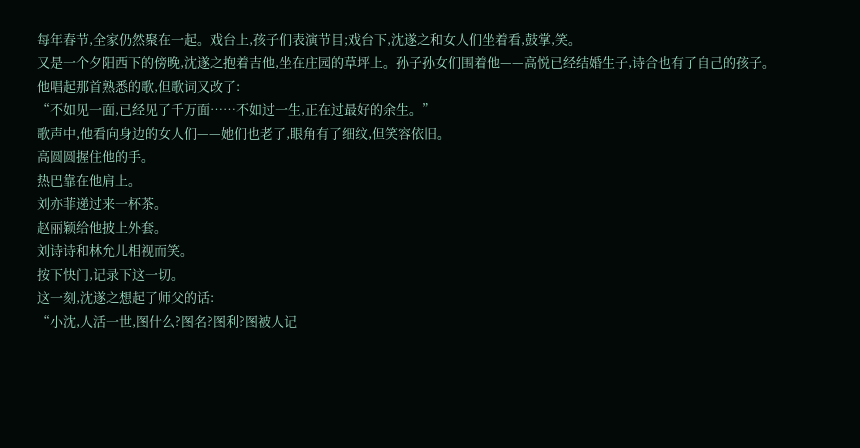每年春节,全家仍然聚在一起。戏台上,孩子们表演节目;戏台下,沈遂之和女人们坐着看,鼓掌,笑。
又是一个夕阳西下的傍晚,沈遂之抱着吉他,坐在庄园的草坪上。孙子孙女们围着他——高悦已经结婚生子,诗合也有了自己的孩子。
他唱起那首熟悉的歌,但歌词又改了:
“不如见一面,已经见了千万面……不如过一生,正在过最好的余生。”
歌声中,他看向身边的女人们——她们也老了,眼角有了细纹,但笑容依旧。
高圆圆握住他的手。
热巴靠在他肩上。
刘亦菲递过来一杯茶。
赵丽颖给他披上外套。
刘诗诗和林允儿相视而笑。
按下快门,记录下这一切。
这一刻,沈遂之想起了师父的话:
“小沈,人活一世,图什么?图名?图利?图被人记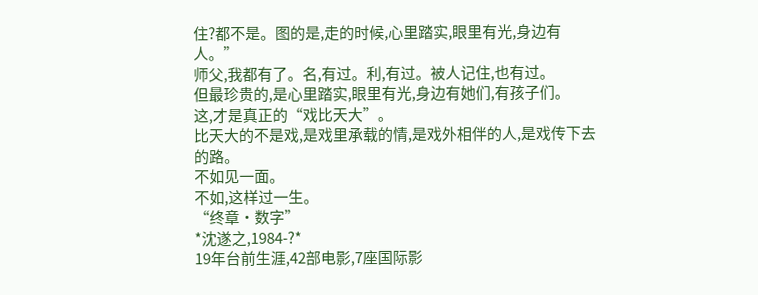住?都不是。图的是,走的时候,心里踏实,眼里有光,身边有人。”
师父,我都有了。名,有过。利,有过。被人记住,也有过。
但最珍贵的,是心里踏实,眼里有光,身边有她们,有孩子们。
这,才是真正的“戏比天大”。
比天大的不是戏,是戏里承载的情,是戏外相伴的人,是戏传下去的路。
不如见一面。
不如,这样过一生。
“终章·数字”
*沈遂之,1984-?*
19年台前生涯,42部电影,7座国际影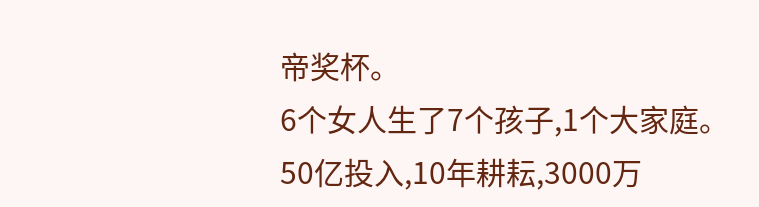帝奖杯。
6个女人生了7个孩子,1个大家庭。
50亿投入,10年耕耘,3000万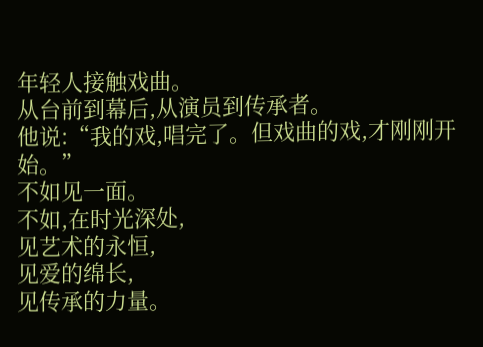年轻人接触戏曲。
从台前到幕后,从演员到传承者。
他说:“我的戏,唱完了。但戏曲的戏,才刚刚开始。”
不如见一面。
不如,在时光深处,
见艺术的永恒,
见爱的绵长,
见传承的力量。